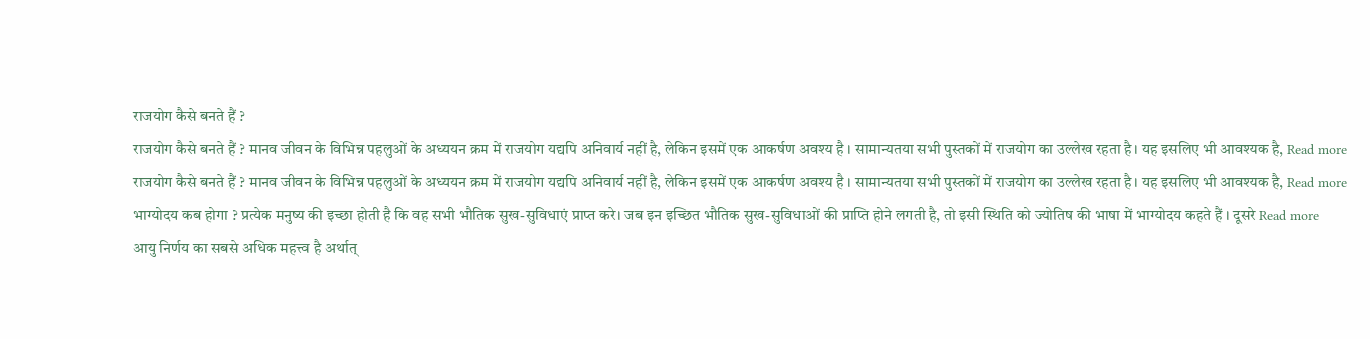राजयोग कैसे बनते हैं ?
राजयोग कैसे बनते हैं ? मानव जीवन के विभिन्न पहलुओं के अध्ययन क्रम में राजयोग यद्यपि अनिवार्य नहीं है, लेकिन इसमें एक आकर्षण अवश्य है । सामान्यतया सभी पुस्तकों में राजयोग का उल्लेख रहता है। यह इसलिए भी आवश्यक है, Read more
राजयोग कैसे बनते हैं ? मानव जीवन के विभिन्न पहलुओं के अध्ययन क्रम में राजयोग यद्यपि अनिवार्य नहीं है, लेकिन इसमें एक आकर्षण अवश्य है । सामान्यतया सभी पुस्तकों में राजयोग का उल्लेख रहता है। यह इसलिए भी आवश्यक है, Read more
भाग्योदय कब होगा ? प्रत्येक मनुष्य की इच्छा होती है कि वह सभी भौतिक सुख-सुविधाएं प्राप्त करे। जब इन इच्छित भौतिक सुख-सुविधाओं की प्राप्ति होने लगती है, तो इसी स्थिति को ज्योतिष की भाषा में भाग्योदय कहते हैं । दूसरे Read more
आयु निर्णय का सबसे अधिक महत्त्व है अर्थात्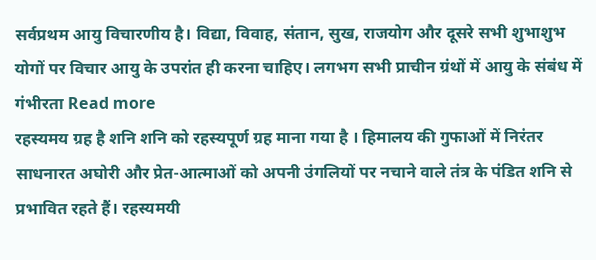सर्वप्रथम आयु विचारणीय है। विद्या, विवाह, संतान, सुख, राजयोग और दूसरे सभी शुभाशुभ योगों पर विचार आयु के उपरांत ही करना चाहिए। लगभग सभी प्राचीन ग्रंथों में आयु के संबंध में गंभीरता Read more
रहस्यमय ग्रह है शनि शनि को रहस्यपूर्ण ग्रह माना गया है । हिमालय की गुफाओं में निरंतर साधनारत अघोरी और प्रेत-आत्माओं को अपनी उंगलियों पर नचाने वाले तंत्र के पंडित शनि से प्रभावित रहते हैं। रहस्यमयी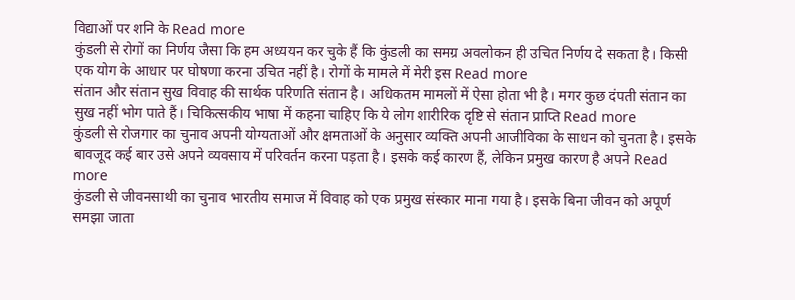विद्याओं पर शनि के Read more
कुंडली से रोगों का निर्णय जैसा कि हम अध्ययन कर चुके हैं कि कुंडली का समग्र अवलोकन ही उचित निर्णय दे सकता है। किसी एक योग के आधार पर घोषणा करना उचित नहीं है। रोगों के मामले में मेरी इस Read more
संतान और संतान सुख विवाह की सार्थक परिणति संतान है। अधिकतम मामलों में ऐसा होता भी है। मगर कुछ दंपती संतान का सुख नहीं भोग पाते हैं। चिकित्सकीय भाषा में कहना चाहिए कि ये लोग शारीरिक दृष्टि से संतान प्राप्ति Read more
कुंडली से रोजगार का चुनाव अपनी योग्यताओं और क्षमताओं के अनुसार व्यक्ति अपनी आजीविका के साधन को चुनता है। इसके बावजूद कई बार उसे अपने व्यवसाय में परिवर्तन करना पड़ता है। इसके कई कारण हैं, लेकिन प्रमुख कारण है अपने Read more
कुंडली से जीवनसाथी का चुनाव भारतीय समाज में विवाह को एक प्रमुख संस्कार माना गया है। इसके बिना जीवन को अपूर्ण समझा जाता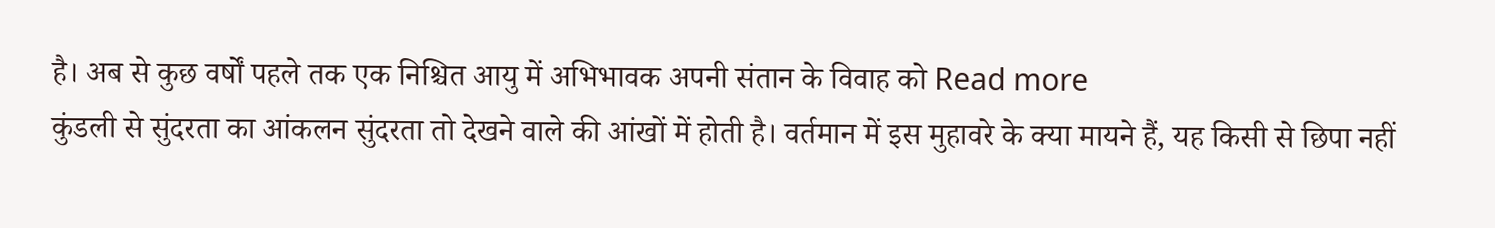है। अब से कुछ वर्षों पहले तक एक निश्चित आयु में अभिभावक अपनी संतान के विवाह को Read more
कुंडली से सुंदरता का आंकलन सुंदरता तो देखने वाले की आंखों में होती है। वर्तमान में इस मुहावरे के क्या मायने हैं, यह किसी से छिपा नहीं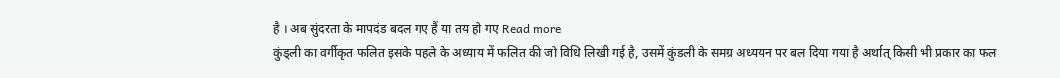है । अब सुंदरता के मापदंड बदल गए हैं या तय हो गए Read more
कुंड्ली का वर्गीकृत फलित इसके पहले के अध्याय में फलित की जो विधि लिखी गई है, उसमें कुंडली के समग्र अध्ययन पर बल दिया गया है अर्थात् किसी भी प्रकार का फल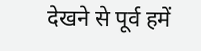देखने से पूर्व हमें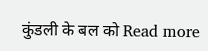कुंडली के बल को Read more